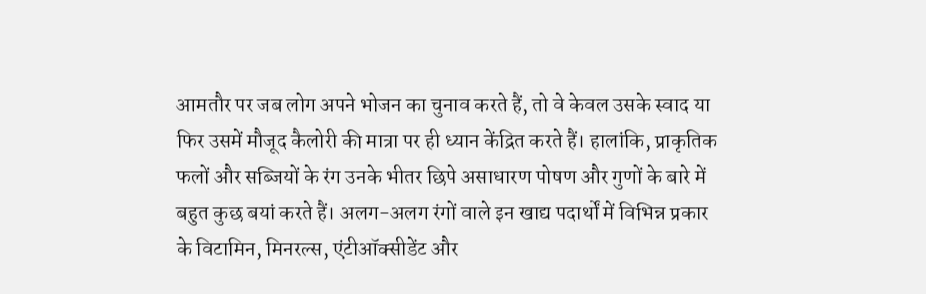आमतौर पर जब लोग अपने भोजन का चुनाव करते हैं, तो वे केवल उसके स्वाद या फिर उसमें मौजूद कैलोरी की मात्रा पर ही ध्यान केंद्रित करते हैं। हालांकि, प्राकृतिक फलों और सब्जियों के रंग उनके भीतर छिपे असाधारण पोषण और गुणों के बारे में बहुत कुछ बयां करते हैं। अलग-अलग रंगों वाले इन खाद्य पदार्थों में विभिन्न प्रकार के विटामिन, मिनरल्स, एंटीऑक्सीडेंट और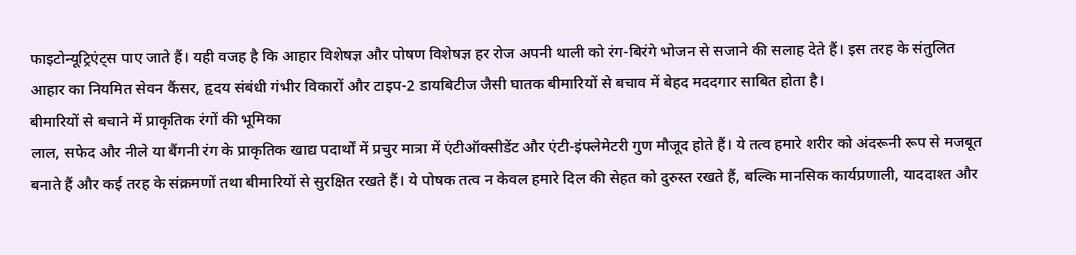फाइटोन्यूट्रिएंट्स पाए जाते हैं। यही वजह है कि आहार विशेषज्ञ और पोषण विशेषज्ञ हर रोज अपनी थाली को रंग-बिरंगे भोजन से सजाने की सलाह देते हैं। इस तरह के संतुलित आहार का नियमित सेवन कैंसर, हृदय संबंधी गंभीर विकारों और टाइप-2 डायबिटीज जैसी घातक बीमारियों से बचाव में बेहद मददगार साबित होता है।
बीमारियों से बचाने में प्राकृतिक रंगों की भूमिका
लाल, सफेद और नीले या बैंगनी रंग के प्राकृतिक खाद्य पदार्थों में प्रचुर मात्रा में एंटीऑक्सीडेंट और एंटी-इंफ्लेमेटरी गुण मौजूद होते हैं। ये तत्व हमारे शरीर को अंदरूनी रूप से मजबूत बनाते हैं और कई तरह के संक्रमणों तथा बीमारियों से सुरक्षित रखते हैं। ये पोषक तत्व न केवल हमारे दिल की सेहत को दुरुस्त रखते हैं, बल्कि मानसिक कार्यप्रणाली, याददाश्त और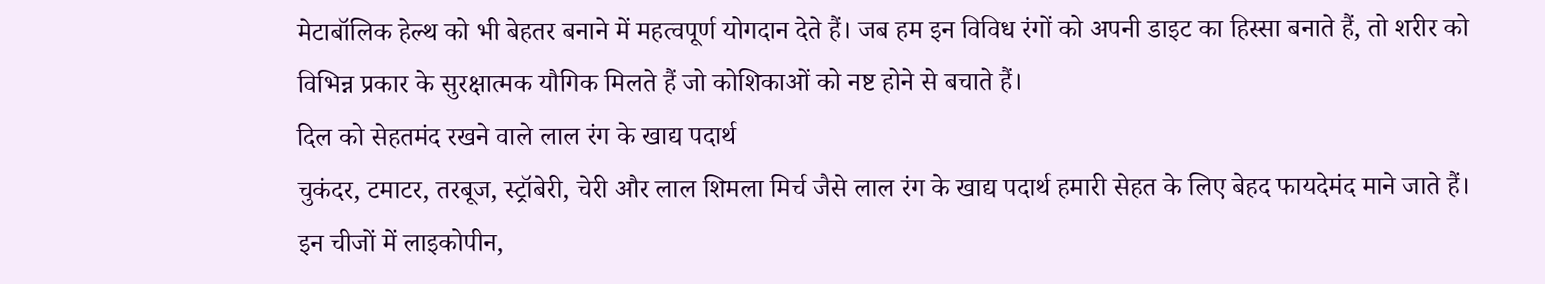मेटाबॉलिक हेल्थ को भी बेहतर बनाने में महत्वपूर्ण योगदान देते हैं। जब हम इन विविध रंगों को अपनी डाइट का हिस्सा बनाते हैं, तो शरीर को विभिन्न प्रकार के सुरक्षात्मक यौगिक मिलते हैं जो कोशिकाओं को नष्ट होने से बचाते हैं।
दिल को सेहतमंद रखने वाले लाल रंग के खाद्य पदार्थ
चुकंदर, टमाटर, तरबूज, स्ट्रॉबेरी, चेरी और लाल शिमला मिर्च जैसे लाल रंग के खाद्य पदार्थ हमारी सेहत के लिए बेहद फायदेमंद माने जाते हैं। इन चीजों में लाइकोपीन,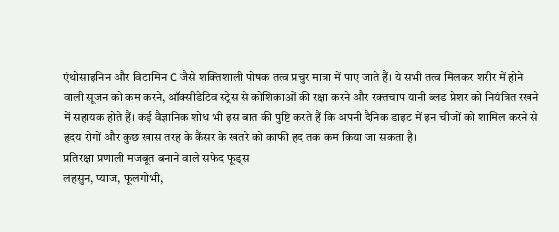एंथोसाइनिन और विटामिन C जैसे शक्तिशाली पोषक तत्व प्रचुर मात्रा में पाए जाते हैं। ये सभी तत्व मिलकर शरीर में होने वाली सूजन को कम करने, ऑक्सीडेटिव स्ट्रेस से कोशिकाओं की रक्षा करने और रक्तचाप यानी ब्लड प्रेशर को नियंत्रित रखने में सहायक होते हैं। कई वैज्ञानिक शोध भी इस बात की पुष्टि करते हैं कि अपनी दैनिक डाइट में इन चीजों को शामिल करने से हृदय रोगों और कुछ खास तरह के कैंसर के खतरे को काफी हद तक कम किया जा सकता है।
प्रतिरक्षा प्रणाली मजबूत बनाने वाले सफेद फूड्स
लहसुन, प्याज, फूलगोभी,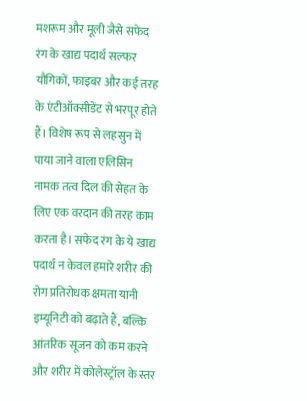मशरूम और मूली जैसे सफेद रंग के खाद्य पदार्थ सल्फर यौगिकों, फाइबर और कई तरह के एंटीऑक्सीडेंट से भरपूर होते हैं। विशेष रूप से लहसुन में पाया जाने वाला एलिसिन नामक तत्व दिल की सेहत के लिए एक वरदान की तरह काम करता है। सफेद रंग के ये खाद्य पदार्थ न केवल हमारे शरीर की रोग प्रतिरोधक क्षमता यानी इम्यूनिटी को बढ़ाते हैं, बल्कि आंतरिक सूजन को कम करने और शरीर में कोलेस्ट्रॉल के स्तर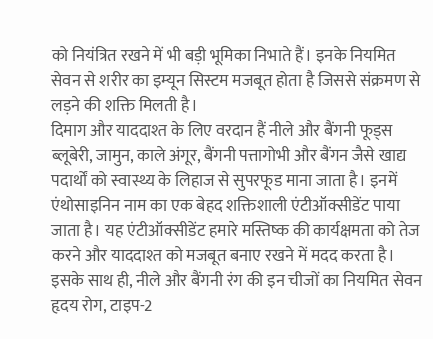को नियंत्रित रखने में भी बड़ी भूमिका निभाते हैं। इनके नियमित सेवन से शरीर का इम्यून सिस्टम मजबूत होता है जिससे संक्रमण से लड़ने की शक्ति मिलती है।
दिमाग और याददाश्त के लिए वरदान हैं नीले और बैंगनी फूड्स
ब्लूबेरी, जामुन, काले अंगूर, बैंगनी पत्तागोभी और बैंगन जैसे खाद्य पदार्थों को स्वास्थ्य के लिहाज से सुपरफूड माना जाता है। इनमें एंथोसाइनिन नाम का एक बेहद शक्तिशाली एंटीऑक्सीडेंट पाया जाता है। यह एंटीऑक्सीडेंट हमारे मस्तिष्क की कार्यक्षमता को तेज करने और याददाश्त को मजबूत बनाए रखने में मदद करता है। इसके साथ ही, नीले और बैंगनी रंग की इन चीजों का नियमित सेवन हृदय रोग, टाइप-2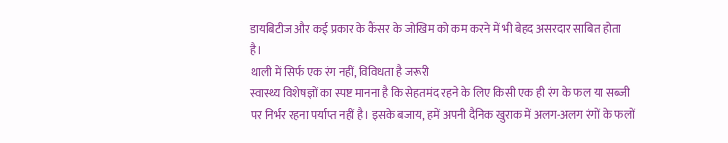डायबिटीज और कई प्रकार के कैंसर के जोखिम को कम करने में भी बेहद असरदार साबित होता है।
थाली में सिर्फ एक रंग नहीं, विविधता है जरूरी
स्वास्थ्य विशेषज्ञों का स्पष्ट मानना है कि सेहतमंद रहने के लिए किसी एक ही रंग के फल या सब्जी पर निर्भर रहना पर्याप्त नहीं है। इसके बजाय, हमें अपनी दैनिक खुराक में अलग-अलग रंगों के फलों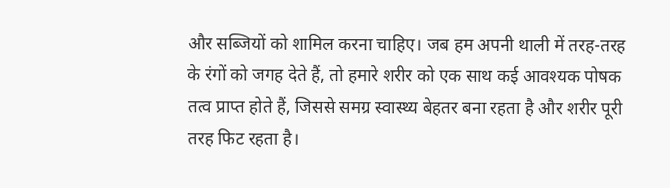और सब्जियों को शामिल करना चाहिए। जब हम अपनी थाली में तरह-तरह के रंगों को जगह देते हैं, तो हमारे शरीर को एक साथ कई आवश्यक पोषक तत्व प्राप्त होते हैं, जिससे समग्र स्वास्थ्य बेहतर बना रहता है और शरीर पूरी तरह फिट रहता है।